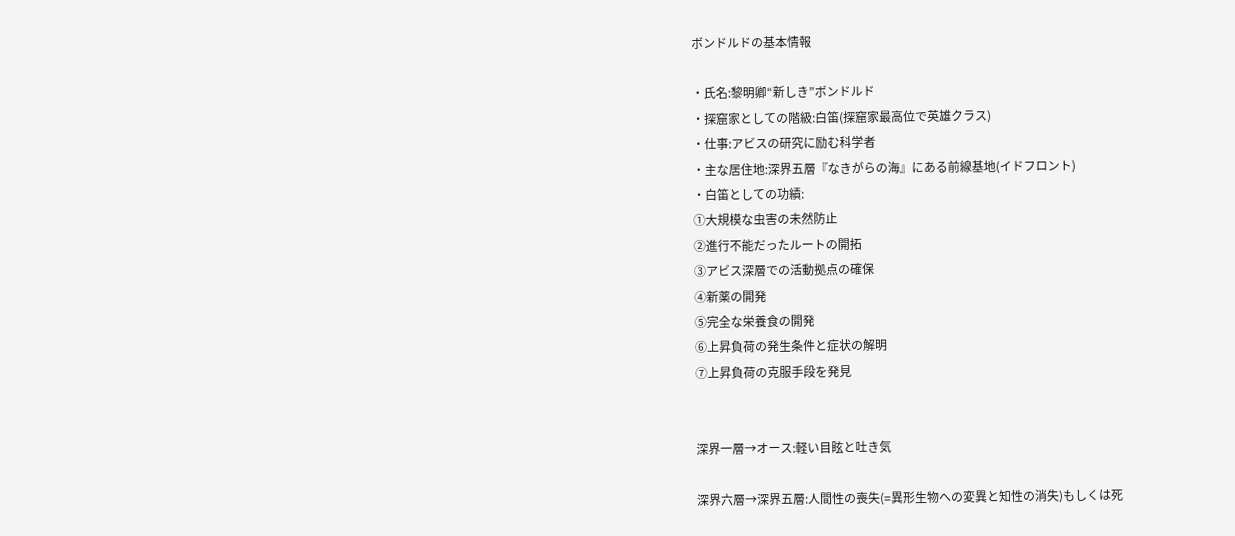ボンドルドの基本情報

・氏名:黎明卿“新しき”ボンドルド
・探窟家としての階級:白笛(探窟家最高位で英雄クラス)
・仕事:アビスの研究に励む科学者
・主な居住地:深界五層『なきがらの海』にある前線基地(イドフロント)
・白笛としての功績:
①大規模な虫害の未然防止
②進行不能だったルートの開拓
③アビス深層での活動拠点の確保
④新薬の開発
⑤完全な栄養食の開発
⑥上昇負荷の発生条件と症状の解明
⑦上昇負荷の克服手段を発見


深界一層→オース:軽い目眩と吐き気

深界六層→深界五層:人間性の喪失(=異形生物への変異と知性の消失)もしくは死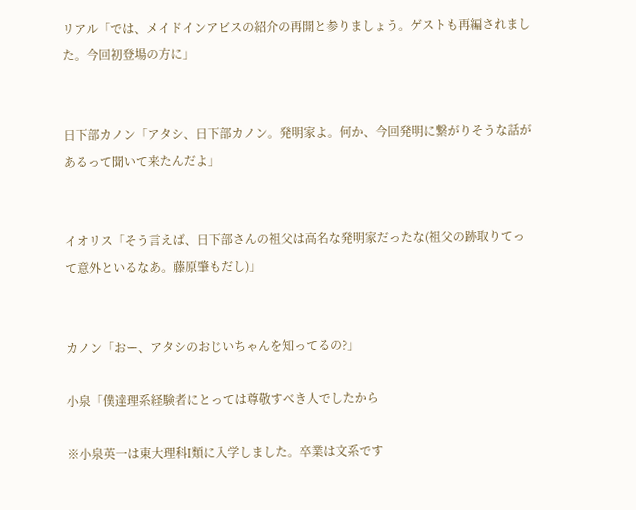リアル「では、メイドインアビスの紹介の再開と参りましょう。ゲストも再編されました。今回初登場の方に」


日下部カノン「アタシ、日下部カノン。発明家よ。何か、今回発明に繋がりそうな話があるって聞いて来たんだよ」


イオリス「そう言えば、日下部さんの祖父は高名な発明家だったな(祖父の跡取りてって意外といるなあ。藤原肇もだし)」


カノン「おー、アタシのおじいちゃんを知ってるの?」

小泉「僕達理系経験者にとっては尊敬すべき人でしたから

※小泉英一は東大理科I類に入学しました。卒業は文系です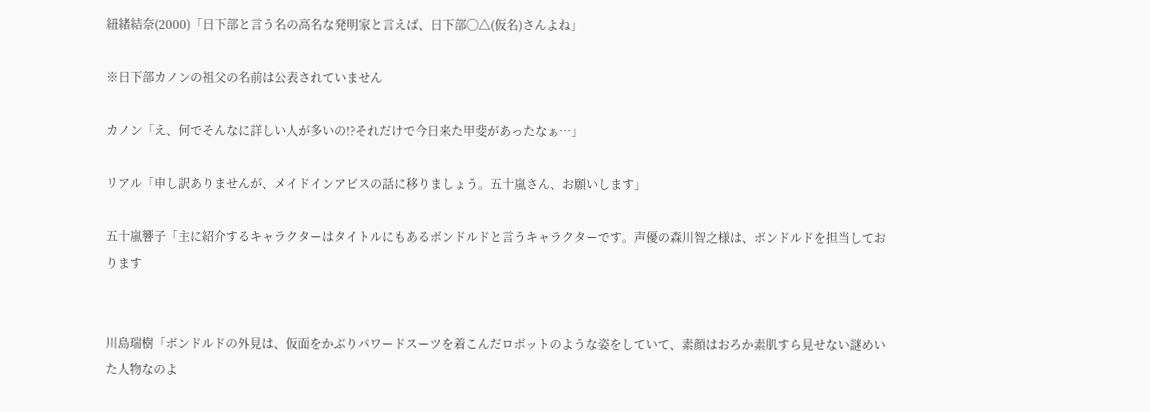紐緒結奈(2000)「日下部と言う名の高名な発明家と言えば、日下部◯△(仮名)さんよね」

※日下部カノンの祖父の名前は公表されていません

カノン「え、何でそんなに詳しい人が多いの!?それだけで今日来た甲斐があったなぁ⋯」

リアル「申し訳ありませんが、メイドインアビスの話に移りましょう。五十嵐さん、お願いします」

五十嵐響子「主に紹介するキャラクターはタイトルにもあるボンドルドと言うキャラクターです。声優の森川智之様は、ボンドルドを担当しております


川島瑞樹「ボンドルドの外見は、仮面をかぶりパワードスーツを着こんだロボットのような姿をしていて、素顔はおろか素肌すら見せない謎めいた人物なのよ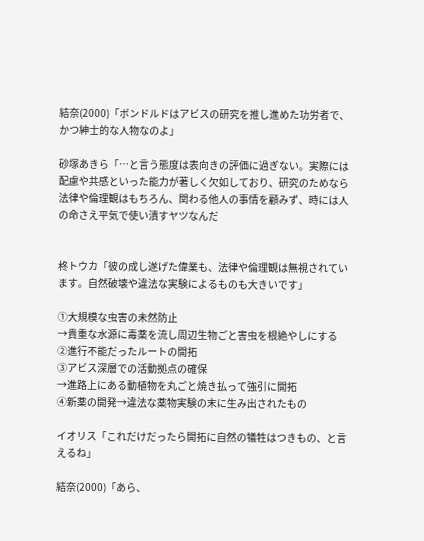結奈(2000)「ボンドルドはアビスの研究を推し進めた功労者で、かつ紳士的な人物なのよ」

砂塚あきら「…と言う態度は表向きの評価に過ぎない。実際には配慮や共感といった能力が著しく欠如しており、研究のためなら法律や倫理観はもちろん、関わる他人の事情を顧みず、時には人の命さえ平気で使い潰すヤツなんだ


柊トウカ「彼の成し遂げた偉業も、法律や倫理観は無視されています。自然破壊や違法な実験によるものも大きいです」

①大規模な虫害の未然防止
→貴重な水源に毒薬を流し周辺生物ごと害虫を根絶やしにする
②進行不能だったルートの開拓
③アビス深層での活動拠点の確保
→進路上にある動植物を丸ごと焼き払って強引に開拓
④新薬の開発→違法な薬物実験の末に生み出されたもの

イオリス「これだけだったら開拓に自然の犠牲はつきもの、と言えるね」

結奈(2000)「あら、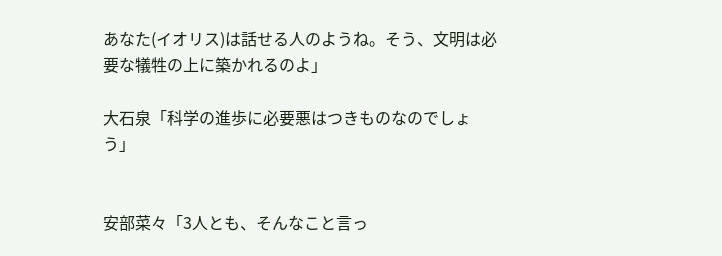あなた(イオリス)は話せる人のようね。そう、文明は必要な犠牲の上に築かれるのよ」

大石泉「科学の進歩に必要悪はつきものなのでしょう」


安部菜々「3人とも、そんなこと言っ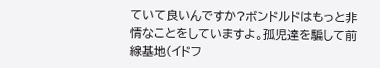ていて良いんですか?ボンドルドはもっと非情なことをしていますよ。孤児達を騙して前線基地(イドフ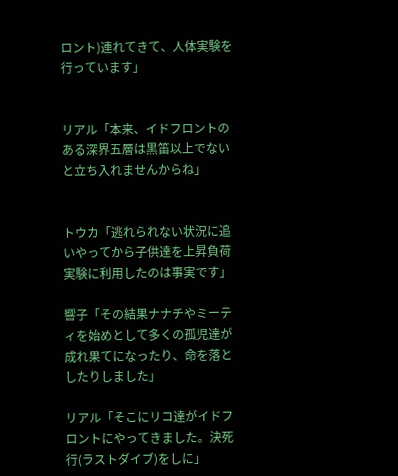ロント)連れてきて、人体実験を行っています」


リアル「本来、イドフロントのある深界五層は黒笛以上でないと立ち入れませんからね」


トウカ「逃れられない状況に追いやってから子供達を上昇負荷実験に利用したのは事実です」

響子「その結果ナナチやミーティを始めとして多くの孤児達が成れ果てになったり、命を落としたりしました」

リアル「そこにリコ達がイドフロントにやってきました。決死行(ラストダイブ)をしに」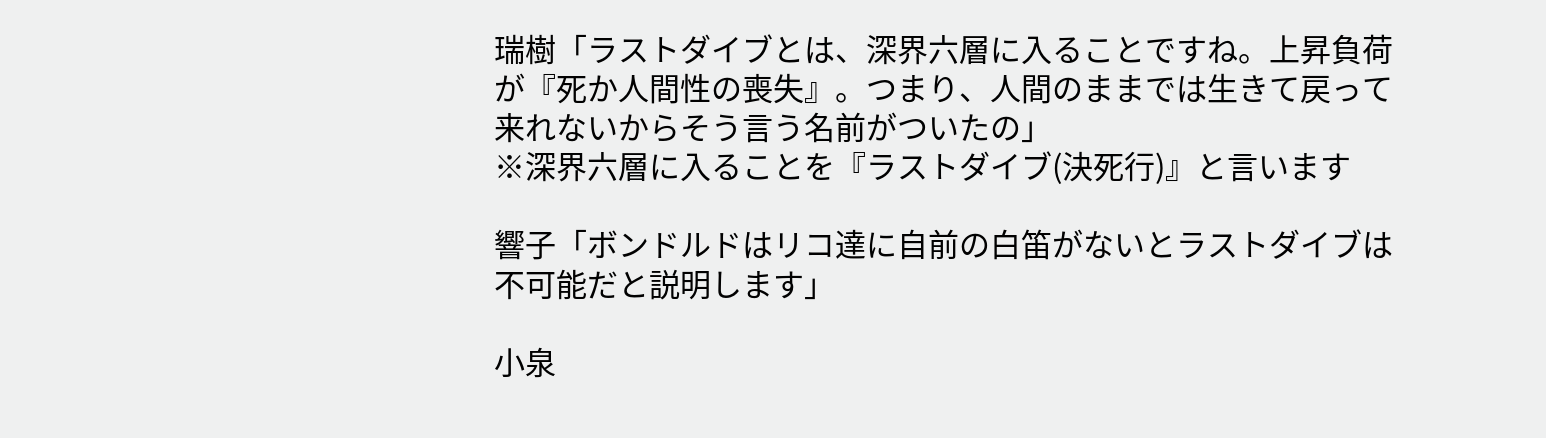瑞樹「ラストダイブとは、深界六層に入ることですね。上昇負荷が『死か人間性の喪失』。つまり、人間のままでは生きて戻って来れないからそう言う名前がついたの」
※深界六層に入ることを『ラストダイブ(決死行)』と言います

響子「ボンドルドはリコ達に自前の白笛がないとラストダイブは不可能だと説明します」

小泉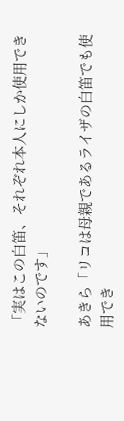「実はこの白笛、それぞれ本人にしか使用できないのです」

あきら「リコは母親であるライザの白笛でも使用でき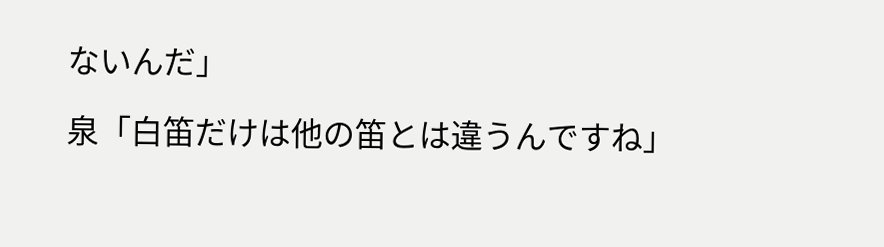ないんだ」

泉「白笛だけは他の笛とは違うんですね」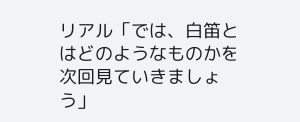リアル「では、白笛とはどのようなものかを次回見ていきましょう」